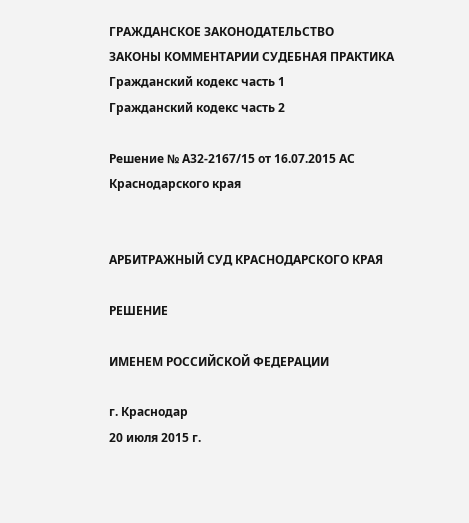ГРАЖДАНСКОЕ ЗАКОНОДАТЕЛЬСТВО
ЗАКОНЫ КОММЕНТАРИИ СУДЕБНАЯ ПРАКТИКА
Гражданский кодекс часть 1
Гражданский кодекс часть 2

Решение № А32-2167/15 от 16.07.2015 АС Краснодарского края


АРБИТРАЖНЫЙ СУД КРАСНОДАРСКОГО КРАЯ

РЕШЕНИЕ

ИМЕНЕМ РОССИЙСКОЙ ФЕДЕРАЦИИ

г. Краснодар                                                                                                20 июля 2015 г.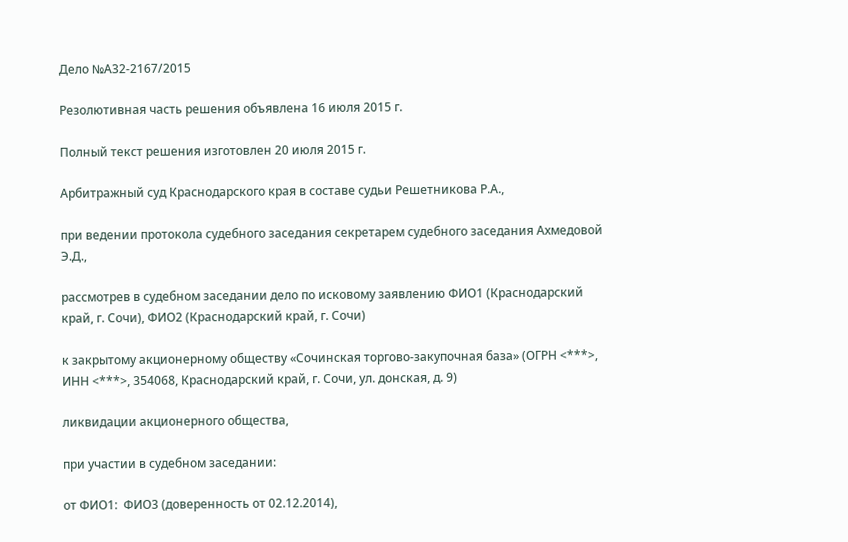Дело №А32-2167/2015

Резолютивная часть решения объявлена 16 июля 2015 г.

Полный текст решения изготовлен 20 июля 2015 г.

Арбитражный суд Краснодарского края в составе судьи Решетникова Р.А.,

при ведении протокола судебного заседания секретарем судебного заседания Ахмедовой Э.Д.,

рассмотрев в судебном заседании дело по исковому заявлению ФИО1 (Краснодарский край, г. Сочи), ФИО2 (Краснодарский край, г. Сочи)

к закрытому акционерному обществу «Сочинская торгово-закупочная база» (ОГРН <***>, ИНН <***>, 354068, Краснодарский край, г. Сочи, ул. донская, д. 9)

ликвидации акционерного общества,

при участии в судебном заседании:

от ФИО1:  ФИО3 (доверенность от 02.12.2014),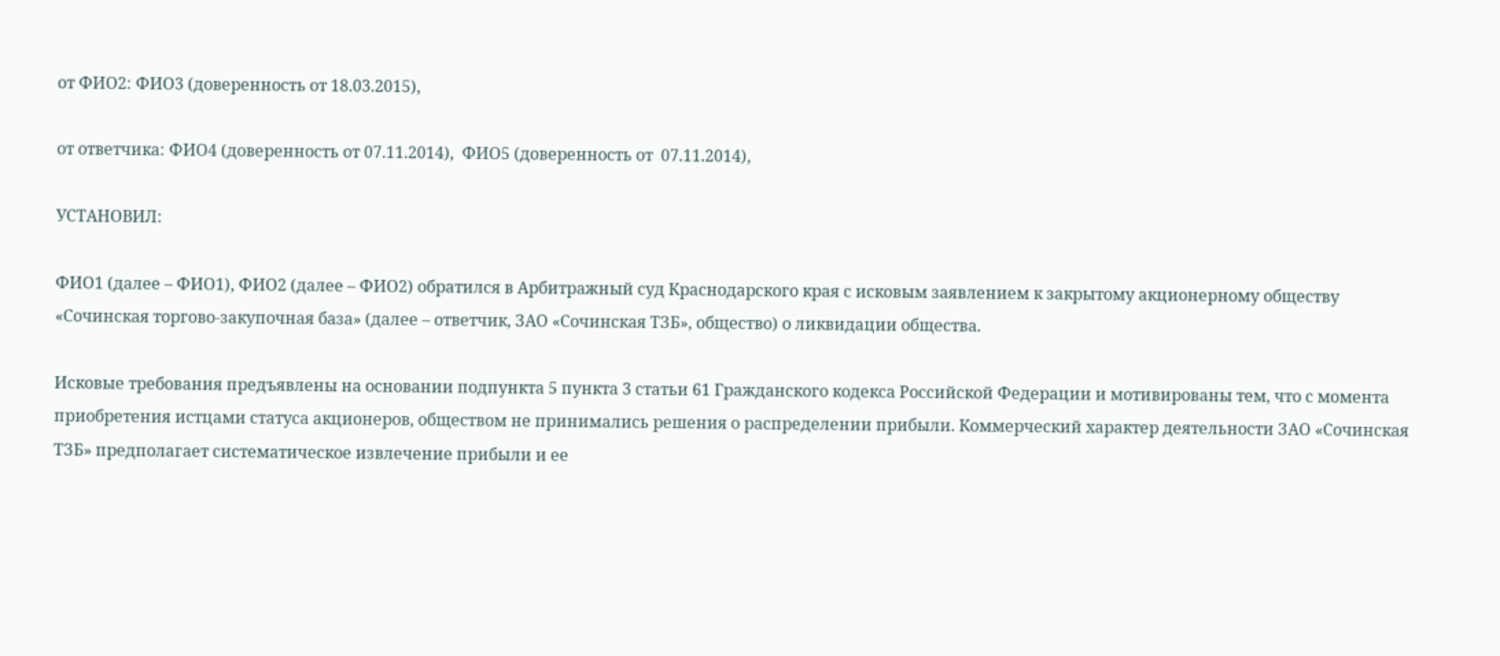от ФИО2: ФИО3 (доверенность от 18.03.2015),

от ответчика: ФИО4 (доверенность от 07.11.2014),  ФИО5 (доверенность от  07.11.2014),

УСТАНОВИЛ:

ФИО1 (далее – ФИО1), ФИО2 (далее – ФИО2) обратился в Арбитражный суд Краснодарского края с исковым заявлением к закрытому акционерному обществу «Сочинская торгово-закупочная база» (далее – ответчик, ЗАО «Сочинская ТЗБ», общество) о ликвидации общества.

Исковые требования предъявлены на основании подпункта 5 пункта 3 статьи 61 Гражданского кодекса Российской Федерации и мотивированы тем, что с момента приобретения истцами статуса акционеров, обществом не принимались решения о распределении прибыли. Коммерческий характер деятельности ЗАО «Сочинская ТЗБ» предполагает систематическое извлечение прибыли и ее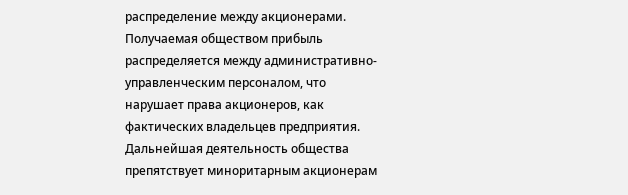распределение между акционерами. Получаемая обществом прибыль распределяется между административно-управленческим персоналом, что нарушает права акционеров, как фактических владельцев предприятия. Дальнейшая деятельность общества препятствует миноритарным акционерам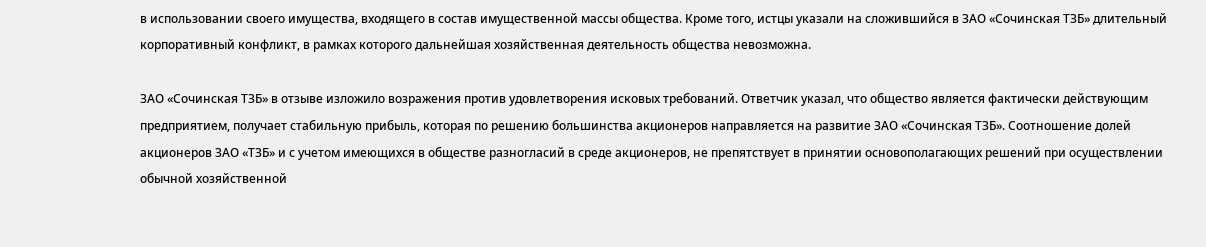в использовании своего имущества, входящего в состав имущественной массы общества. Кроме того, истцы указали на сложившийся в ЗАО «Сочинская ТЗБ» длительный корпоративный конфликт, в рамках которого дальнейшая хозяйственная деятельность общества невозможна.

ЗАО «Сочинская ТЗБ» в отзыве изложило возражения против удовлетворения исковых требований. Ответчик указал, что общество является фактически действующим предприятием, получает стабильную прибыль, которая по решению большинства акционеров направляется на развитие ЗАО «Сочинская ТЗБ». Соотношение долей акционеров ЗАО «ТЗБ» и с учетом имеющихся в обществе разногласий в среде акционеров, не препятствует в принятии основополагающих решений при осуществлении обычной хозяйственной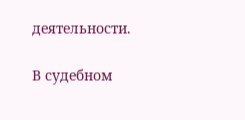деятельности.

В судебном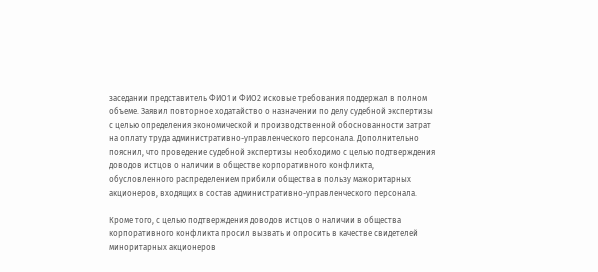заседании представитель ФИО1 и ФИО2 исковые требования поддержал в полном объеме. Заявил повторное ходатайство о назначении по делу судебной экспертизы с целью определения экономической и производственной обоснованности затрат на оплату труда административно-управленческого персонала. Дополнительно пояснил, что проведение судебной экспертизы необходимо с целью подтверждения доводов истцов о наличии в обществе корпоративного конфликта, обусловленного распределением прибили общества в пользу мажоритарных акционеров, входящих в состав административно-управленческого персонала.

Кроме того, с целью подтверждения доводов истцов о наличии в общества корпоративного конфликта просил вызвать и опросить в качестве свидетелей миноритарных акционеров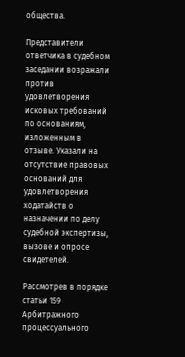общества.

Представители ответчика в судебном заседании возражали против удовлетворения исковых требований по основаниям, изложенным в отзыве. Указали на отсутствие правовых оснований для удовлетворения ходатайств о назначении по делу судебной экспертизы, вызове и опросе свидетелей.

Рассмотрев в порядке статьи 159 Арбитражного процессуального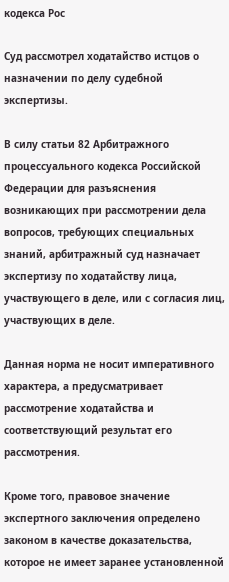кодекса Рос

Суд рассмотрел ходатайство истцов о назначении по делу судебной экспертизы.

В силу статьи 82 Арбитражного процессуального кодекса Российской Федерации для разъяснения возникающих при рассмотрении дела вопросов, требующих специальных знаний, арбитражный суд назначает экспертизу по ходатайству лица, участвующего в деле, или с согласия лиц, участвующих в деле.

Данная норма не носит императивного характера, а предусматривает рассмотрение ходатайства и соответствующий результат его рассмотрения.

Кроме того, правовое значение экспертного заключения определено законом в качестве доказательства, которое не имеет заранее установленной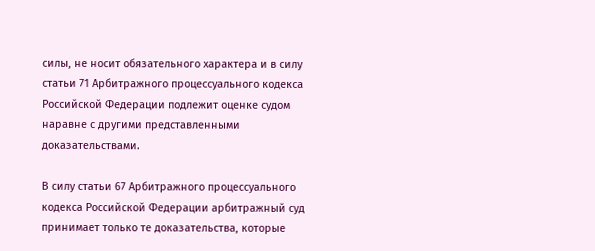силы, не носит обязательного характера и в силу статьи 71 Арбитражного процессуального кодекса Российской Федерации подлежит оценке судом наравне с другими представленными доказательствами.

В силу статьи 67 Арбитражного процессуального кодекса Российской Федерации арбитражный суд принимает только те доказательства, которые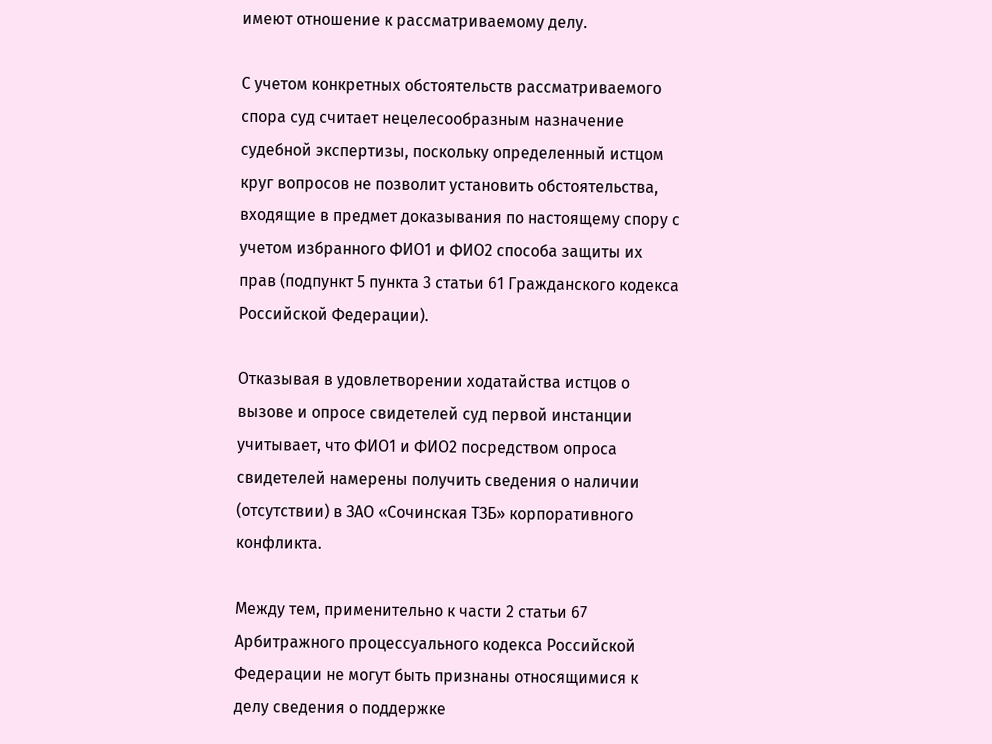имеют отношение к рассматриваемому делу.

С учетом конкретных обстоятельств рассматриваемого спора суд считает нецелесообразным назначение судебной экспертизы, поскольку определенный истцом круг вопросов не позволит установить обстоятельства, входящие в предмет доказывания по настоящему спору с учетом избранного ФИО1 и ФИО2 способа защиты их прав (подпункт 5 пункта 3 статьи 61 Гражданского кодекса Российской Федерации).

Отказывая в удовлетворении ходатайства истцов о вызове и опросе свидетелей суд первой инстанции учитывает, что ФИО1 и ФИО2 посредством опроса свидетелей намерены получить сведения о наличии (отсутствии) в ЗАО «Сочинская ТЗБ» корпоративного конфликта.

Между тем, применительно к части 2 статьи 67 Арбитражного процессуального кодекса Российской Федерации не могут быть признаны относящимися к делу сведения о поддержке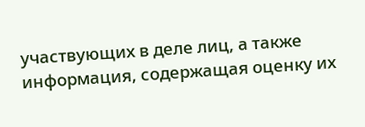участвующих в деле лиц, а также информация, содержащая оценку их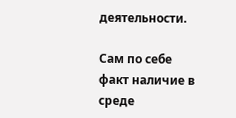деятельности.

Сам по себе факт наличие в среде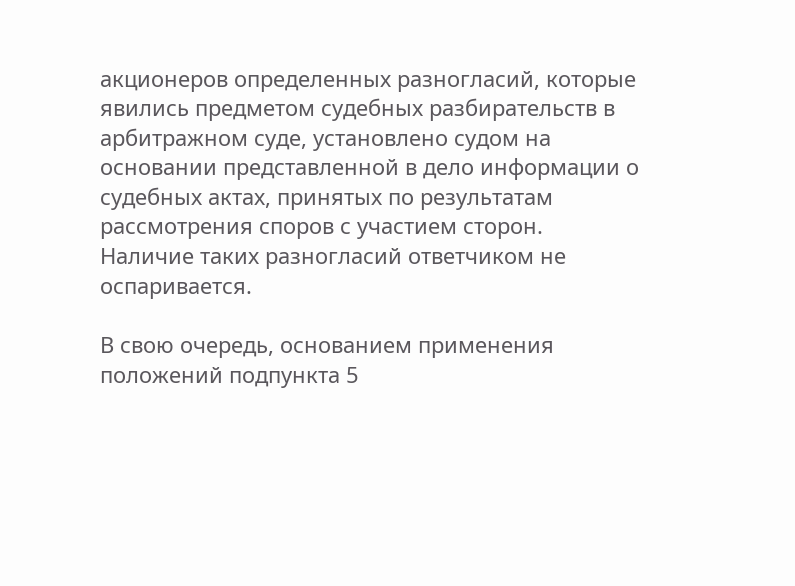акционеров определенных разногласий, которые явились предметом судебных разбирательств в арбитражном суде, установлено судом на основании представленной в дело информации о судебных актах, принятых по результатам рассмотрения споров с участием сторон. Наличие таких разногласий ответчиком не оспаривается.

В свою очередь, основанием применения положений подпункта 5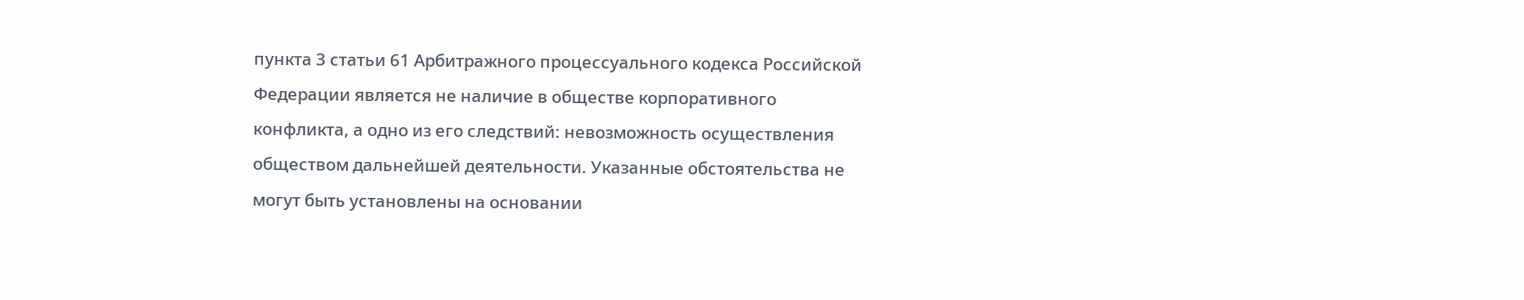пункта 3 статьи 61 Арбитражного процессуального кодекса Российской Федерации является не наличие в обществе корпоративного конфликта, а одно из его следствий: невозможность осуществления обществом дальнейшей деятельности. Указанные обстоятельства не могут быть установлены на основании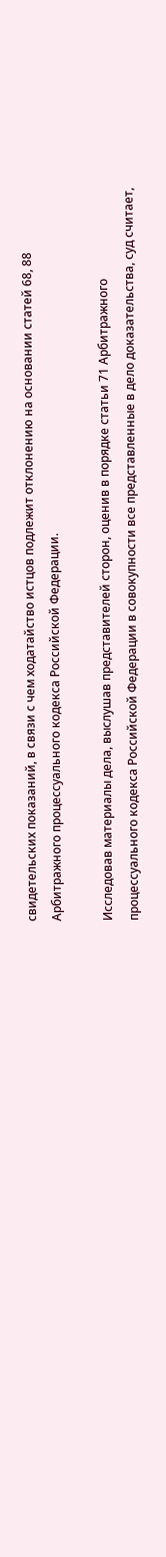свидетельских показаний, в связи с чем ходатайство истцов подлежит отклонению на основании статей 68, 88 Арбитражного процессуального кодекса Российской Федерации.

Исследовав материалы дела, выслушав представителей сторон, оценив в порядке статьи 71 Арбитражного процессуального кодекса Российской Федерации в совокупности все представленные в дело доказательства, суд считает,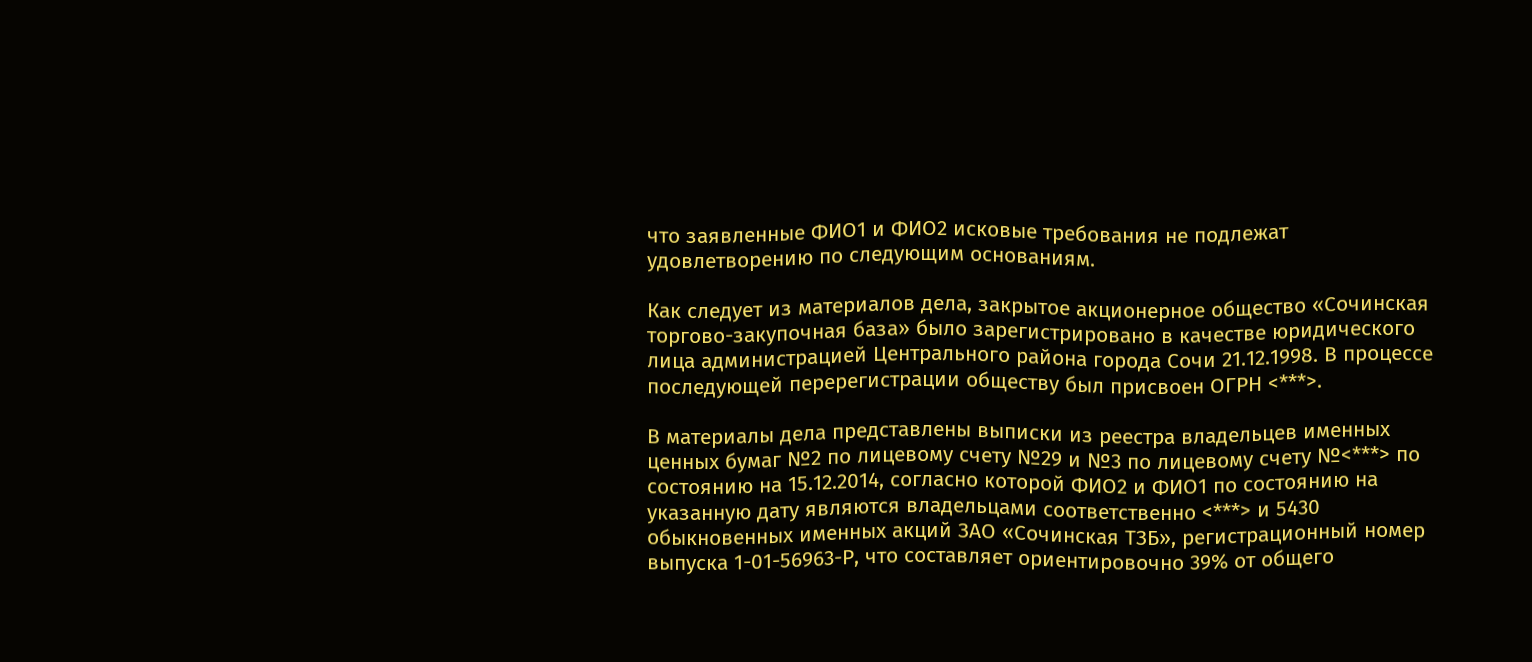что заявленные ФИО1 и ФИО2 исковые требования не подлежат удовлетворению по следующим основаниям.

Как следует из материалов дела, закрытое акционерное общество «Сочинская торгово-закупочная база» было зарегистрировано в качестве юридического лица администрацией Центрального района города Сочи 21.12.1998. В процессе последующей перерегистрации обществу был присвоен ОГРН <***>.

В материалы дела представлены выписки из реестра владельцев именных ценных бумаг №2 по лицевому счету №29 и №3 по лицевому счету №<***> по состоянию на 15.12.2014, согласно которой ФИО2 и ФИО1 по состоянию на указанную дату являются владельцами соответственно <***> и 5430 обыкновенных именных акций ЗАО «Сочинская ТЗБ», регистрационный номер выпуска 1-01-56963-Р, что составляет ориентировочно 39% от общего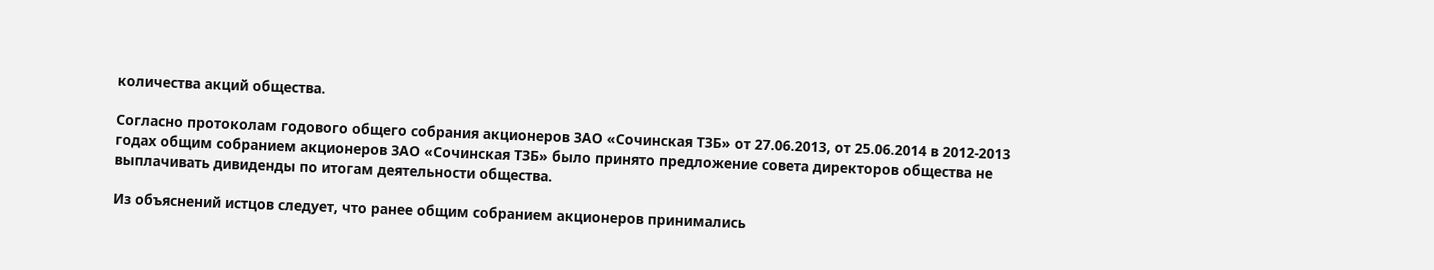количества акций общества.

Согласно протоколам годового общего собрания акционеров ЗАО «Сочинская ТЗБ» от 27.06.2013, от 25.06.2014 в 2012-2013 годах общим собранием акционеров ЗАО «Сочинская ТЗБ» было принято предложение совета директоров общества не выплачивать дивиденды по итогам деятельности общества.

Из объяснений истцов следует, что ранее общим собранием акционеров принимались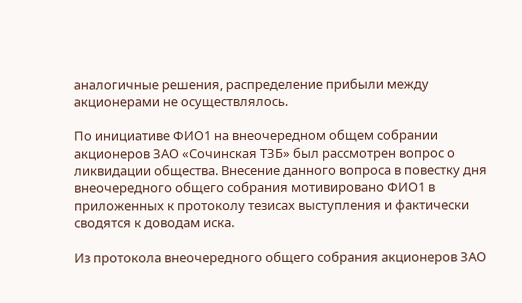аналогичные решения, распределение прибыли между акционерами не осуществлялось.

По инициативе ФИО1 на внеочередном общем собрании акционеров ЗАО «Сочинская ТЗБ» был рассмотрен вопрос о ликвидации общества. Внесение данного вопроса в повестку дня внеочередного общего собрания мотивировано ФИО1 в приложенных к протоколу тезисах выступления и фактически сводятся к доводам иска.

Из протокола внеочередного общего собрания акционеров ЗАО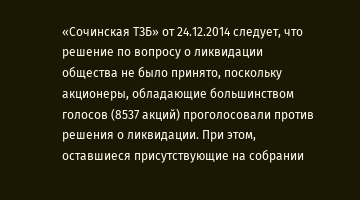«Сочинская ТЗБ» от 24.12.2014 следует, что решение по вопросу о ликвидации общества не было принято, поскольку акционеры, обладающие большинством голосов (8537 акций) проголосовали против решения о ликвидации. При этом, оставшиеся присутствующие на собрании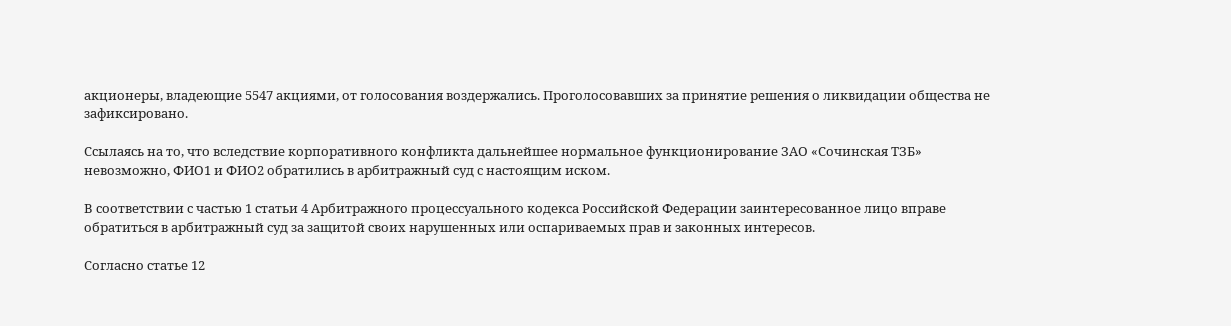акционеры, владеющие 5547 акциями, от голосования воздержались. Проголосовавших за принятие решения о ликвидации общества не зафиксировано.

Ссылаясь на то, что вследствие корпоративного конфликта дальнейшее нормальное функционирование ЗАО «Сочинская ТЗБ» невозможно, ФИО1 и ФИО2 обратились в арбитражный суд с настоящим иском.

В соответствии с частью 1 статьи 4 Арбитражного процессуального кодекса Российской Федерации заинтересованное лицо вправе обратиться в арбитражный суд за защитой своих нарушенных или оспариваемых прав и законных интересов.

Согласно статье 12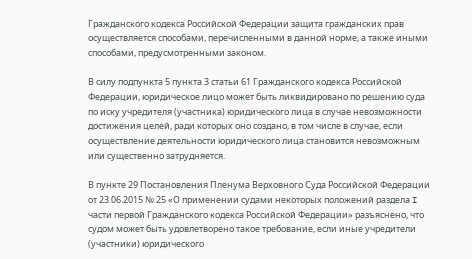Гражданского кодекса Российской Федерации защита гражданских прав осуществляется способами, перечисленными в данной норме, а также иными способами, предусмотренными законом.

В силу подпункта 5 пункта 3 статьи 61 Гражданского кодекса Российской Федерации, юридическое лицо может быть ликвидировано по решению суда по иску учредителя (участника) юридического лица в случае невозможности достижения целей, ради которых оно создано, в том числе в случае, если осуществление деятельности юридического лица становится невозможным или существенно затрудняется.

В пункте 29 Постановления Пленума Верховного Суда Российской Федерации от 23.06.2015 № 25 «О применении судами некоторых положений раздела I части первой Гражданского кодекса Российской Федерации» разъяснено, что судом может быть удовлетворено такое требование, если иные учредители (участники) юридического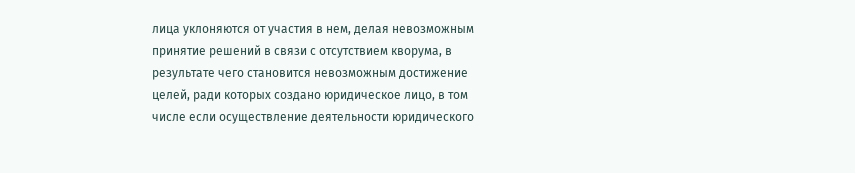лица уклоняются от участия в нем, делая невозможным принятие решений в связи с отсутствием кворума, в результате чего становится невозможным достижение целей, ради которых создано юридическое лицо, в том числе если осуществление деятельности юридического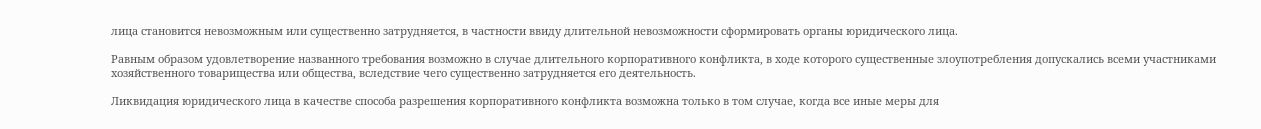лица становится невозможным или существенно затрудняется, в частности ввиду длительной невозможности сформировать органы юридического лица.

Равным образом удовлетворение названного требования возможно в случае длительного корпоративного конфликта, в ходе которого существенные злоупотребления допускались всеми участниками хозяйственного товарищества или общества, вследствие чего существенно затрудняется его деятельность.

Ликвидация юридического лица в качестве способа разрешения корпоративного конфликта возможна только в том случае, когда все иные меры для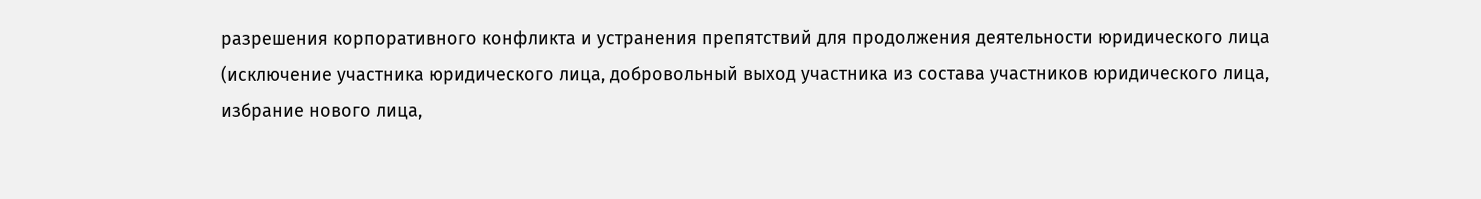разрешения корпоративного конфликта и устранения препятствий для продолжения деятельности юридического лица (исключение участника юридического лица, добровольный выход участника из состава участников юридического лица, избрание нового лица,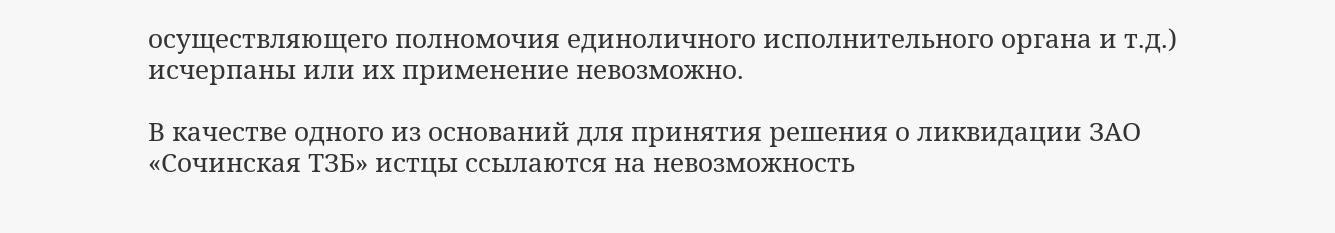осуществляющего полномочия единоличного исполнительного органа и т.д.) исчерпаны или их применение невозможно.

В качестве одного из оснований для принятия решения о ликвидации ЗАО «Сочинская ТЗБ» истцы ссылаются на невозможность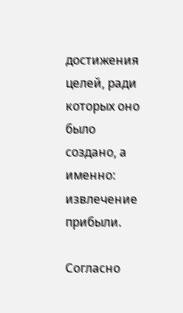достижения целей, ради которых оно было создано, а именно: извлечение прибыли.

Согласно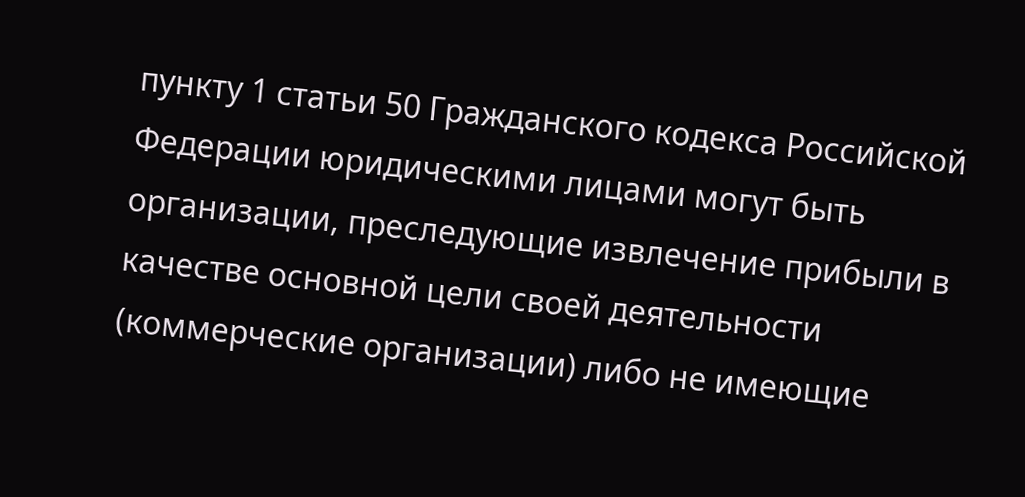пункту 1 статьи 50 Гражданского кодекса Российской Федерации юридическими лицами могут быть организации, преследующие извлечение прибыли в качестве основной цели своей деятельности (коммерческие организации) либо не имеющие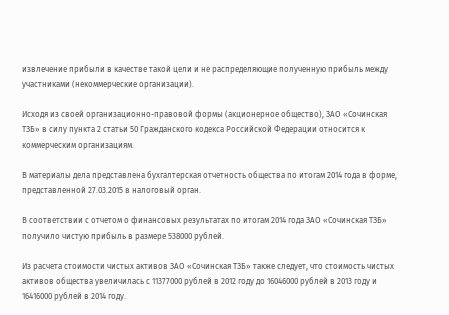извлечение прибыли в качестве такой цели и не распределяющие полученную прибыль между участниками (некоммерческие организации).

Исходя из своей организационно-правовой формы (акционерное общество), ЗАО «Сочинская ТЗБ» в силу пункта 2 статьи 50 Гражданского кодекса Российской Федерации относится к коммерческим организациям.

В материалы дела представлена бухгалтерская отчетность общества по итогам 2014 года в форме, представленной 27.03.2015 в налоговый орган.

В соответствии с отчетом о финансовых результатах по итогам 2014 года ЗАО «Сочинская ТЗБ» получило чистую прибыль в размере 538000 рублей.

Из расчета стоимости чистых активов ЗАО «Сочинская ТЗБ» также следует, что стоимость чистых активов общества увеличилась с 11377000 рублей в 2012 году до 16046000 рублей в 2013 году и 16416000 рублей в 2014 году.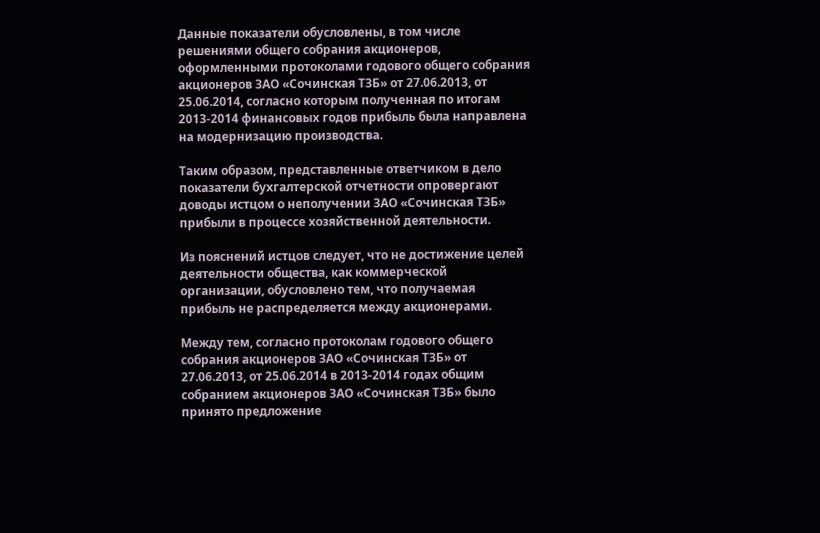Данные показатели обусловлены, в том числе решениями общего собрания акционеров, оформленными протоколами годового общего собрания акционеров ЗАО «Сочинская ТЗБ» от 27.06.2013, от 25.06.2014, согласно которым полученная по итогам 2013-2014 финансовых годов прибыль была направлена на модернизацию производства.

Таким образом, представленные ответчиком в дело показатели бухгалтерской отчетности опровергают доводы истцом о неполучении ЗАО «Сочинская ТЗБ» прибыли в процессе хозяйственной деятельности.

Из пояснений истцов следует, что не достижение целей деятельности общества, как коммерческой организации, обусловлено тем, что получаемая прибыль не распределяется между акционерами.

Между тем, согласно протоколам годового общего собрания акционеров ЗАО «Сочинская ТЗБ» от 27.06.2013, от 25.06.2014 в 2013-2014 годах общим собранием акционеров ЗАО «Сочинская ТЗБ» было принято предложение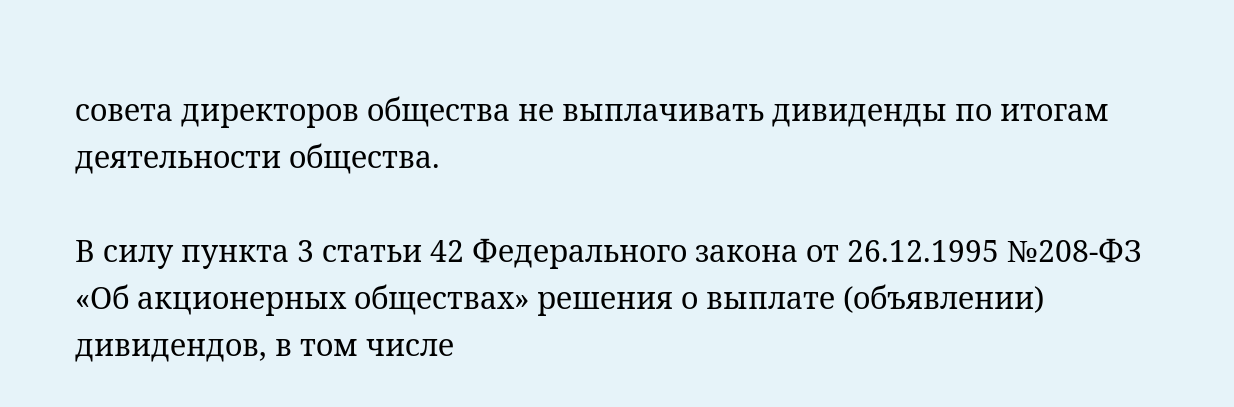совета директоров общества не выплачивать дивиденды по итогам деятельности общества.

В силу пункта 3 статьи 42 Федерального закона от 26.12.1995 №208-ФЗ «Об акционерных обществах» решения о выплате (объявлении) дивидендов, в том числе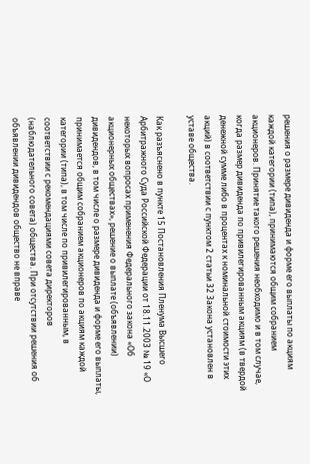решения о размере дивиденда и форме его выплаты по акциям каждой категории (типа), принимаются общим собранием акционеров. Принятие такого решения необходимо и в том случае, когда размер дивиденда по привилегированным акциям (в твердой денежной сумме либо в процентах к номинальной стоимости этих акций) в соответствии с пунктом 2 статьи 32 Закона установлен в уставе общества.

Как разъяснено в пункте 15 Постановления Пленума Высшего Арбитражного Суда Российской Федерации от 18.11.2003 № 19 «О некоторых вопросах применения Федерального закона «Об акционерных обществах», решение о выплате (объявлении) дивидендов, в том числе о размере дивиденда и форме его выплаты, принимается общим собранием акционеров по акциям каждой категории (типа), в том числе по привилегированным, в соответствии с рекомендациями совета директоров (наблюдательного совета) общества. При отсутствии решения об объявлении дивидендов общество не вправе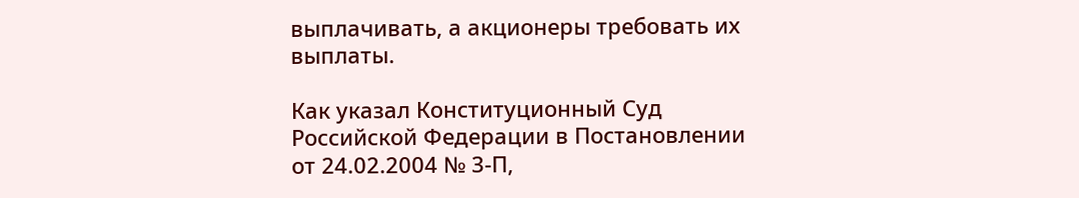выплачивать, а акционеры требовать их выплаты.

Как указал Конституционный Суд Российской Федерации в Постановлении от 24.02.2004 № 3-П,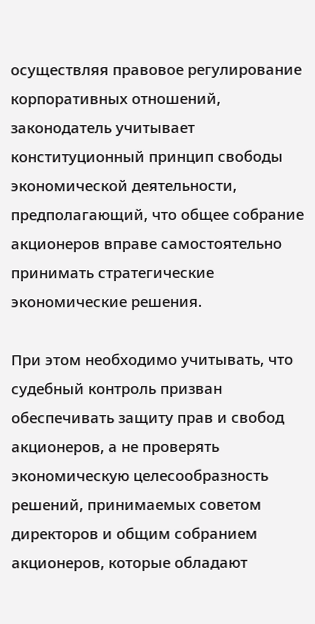осуществляя правовое регулирование корпоративных отношений, законодатель учитывает конституционный принцип свободы экономической деятельности, предполагающий, что общее собрание акционеров вправе самостоятельно принимать стратегические экономические решения.

При этом необходимо учитывать, что судебный контроль призван обеспечивать защиту прав и свобод акционеров, а не проверять экономическую целесообразность решений, принимаемых советом директоров и общим собранием акционеров, которые обладают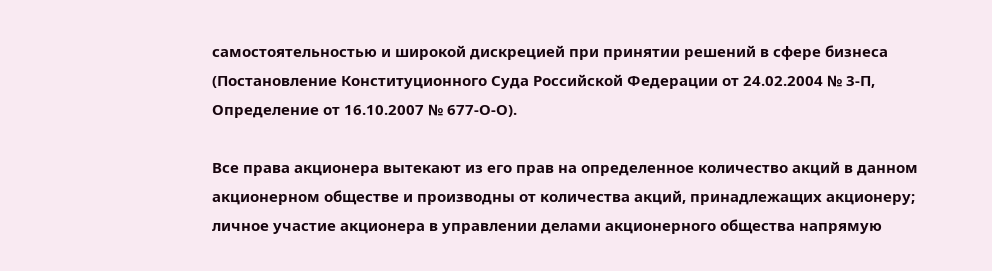самостоятельностью и широкой дискрецией при принятии решений в сфере бизнеса (Постановление Конституционного Суда Российской Федерации от 24.02.2004 № 3-П, Определение от 16.10.2007 № 677-О-О).

Все права акционера вытекают из его прав на определенное количество акций в данном акционерном обществе и производны от количества акций, принадлежащих акционеру; личное участие акционера в управлении делами акционерного общества напрямую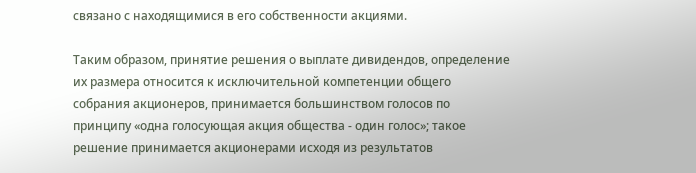связано с находящимися в его собственности акциями.

Таким образом, принятие решения о выплате дивидендов, определение их размера относится к исключительной компетенции общего собрания акционеров, принимается большинством голосов по принципу «одна голосующая акция общества - один голос»; такое решение принимается акционерами исходя из результатов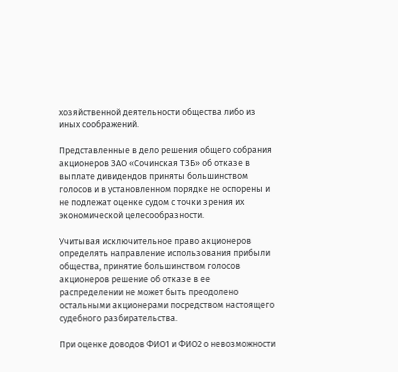хозяйственной деятельности общества либо из иных соображений.

Представленные в дело решения общего собрания акционеров ЗАО «Сочинская ТЗБ» об отказе в выплате дивидендов приняты большинством голосов и в установленном порядке не оспорены и не подлежат оценке судом с точки зрения их экономической целесообразности.

Учитывая исключительное право акционеров определять направление использования прибыли общества, принятие большинством голосов акционеров решение об отказе в ее распределении не может быть преодолено остальными акционерами посредством настоящего судебного разбирательства.

При оценке доводов ФИО1 и ФИО2 о невозможности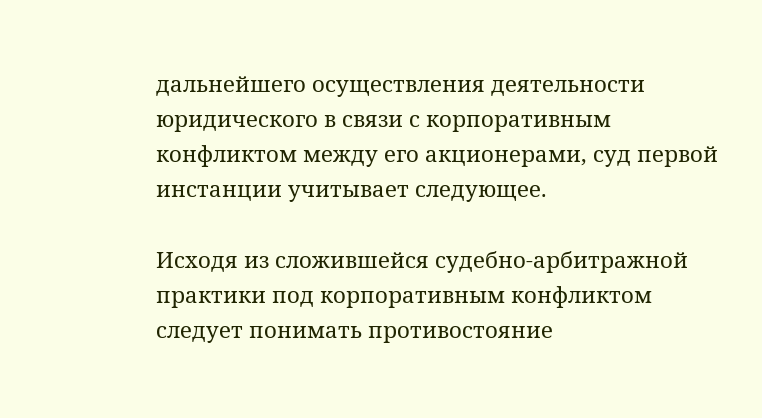дальнейшего осуществления деятельности юридического в связи с корпоративным конфликтом между его акционерами, суд первой инстанции учитывает следующее.

Исходя из сложившейся судебно-арбитражной практики под корпоративным конфликтом следует понимать противостояние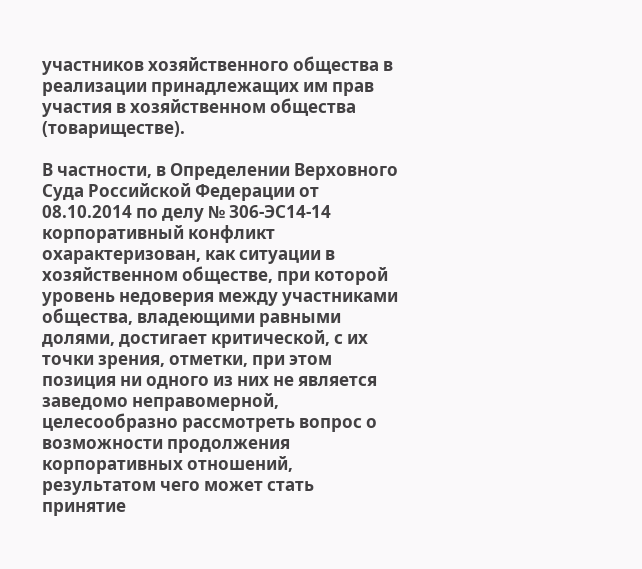участников хозяйственного общества в реализации принадлежащих им прав участия в хозяйственном общества (товариществе).

В частности, в Определении Верховного Суда Российской Федерации от 08.10.2014 по делу № З06-ЭС14-14 корпоративный конфликт охарактеризован, как ситуации в хозяйственном обществе, при которой уровень недоверия между участниками общества, владеющими равными долями, достигает критической, с их точки зрения, отметки, при этом позиция ни одного из них не является заведомо неправомерной, целесообразно рассмотреть вопрос о возможности продолжения корпоративных отношений, результатом чего может стать принятие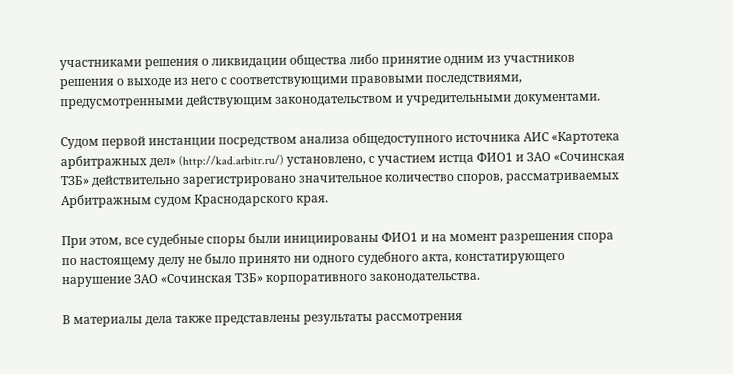участниками решения о ликвидации общества либо принятие одним из участников решения о выходе из него с соответствующими правовыми последствиями, предусмотренными действующим законодательством и учредительными документами.

Судом первой инстанции посредством анализа общедоступного источника АИС «Картотека арбитражных дел» (http://kad.arbitr.ru/) установлено, с участием истца ФИО1 и ЗАО «Сочинская ТЗБ» действительно зарегистрировано значительное количество споров, рассматриваемых Арбитражным судом Краснодарского края.

При этом, все судебные споры были инициированы ФИО1 и на момент разрешения спора по настоящему делу не было принято ни одного судебного акта, констатирующего нарушение ЗАО «Сочинская ТЗБ» корпоративного законодательства.

В материалы дела также представлены результаты рассмотрения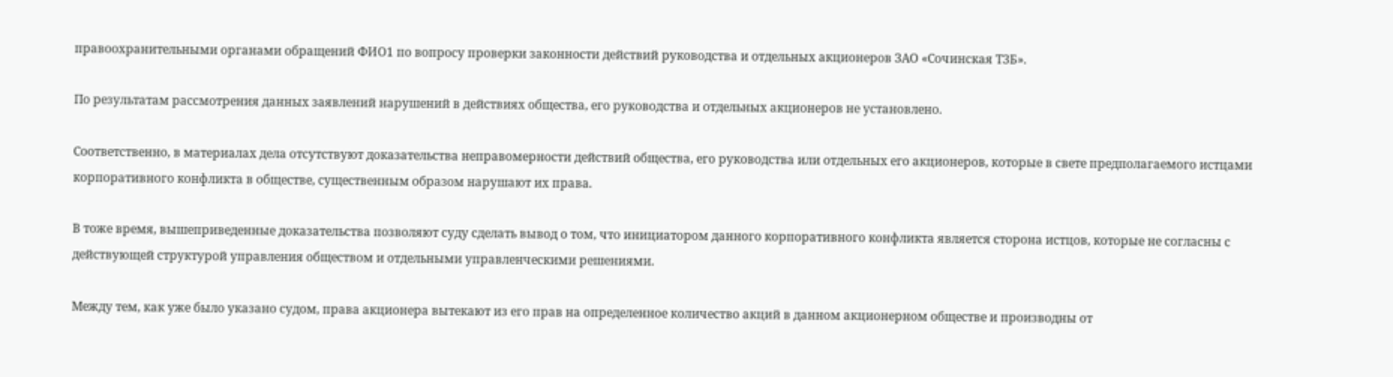правоохранительными органами обращений ФИО1 по вопросу проверки законности действий руководства и отдельных акционеров ЗАО «Сочинская ТЗБ».

По результатам рассмотрения данных заявлений нарушений в действиях общества, его руководства и отдельных акционеров не установлено.

Соответственно, в материалах дела отсутствуют доказательства неправомерности действий общества, его руководства или отдельных его акционеров, которые в свете предполагаемого истцами корпоративного конфликта в обществе, существенным образом нарушают их права.

В тоже время, вышеприведенные доказательства позволяют суду сделать вывод о том, что инициатором данного корпоративного конфликта является сторона истцов, которые не согласны с действующей структурой управления обществом и отдельными управленческими решениями.

Между тем, как уже было указано судом, права акционера вытекают из его прав на определенное количество акций в данном акционерном обществе и производны от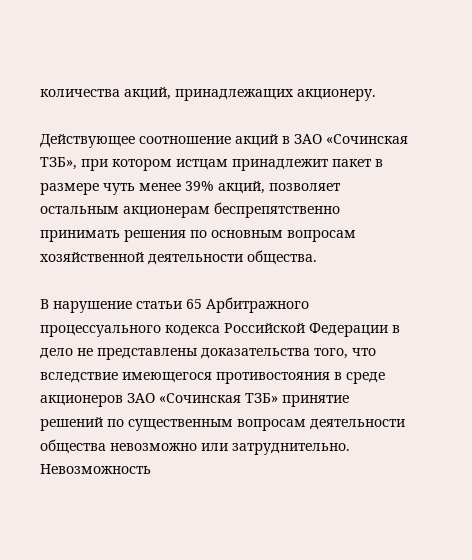количества акций, принадлежащих акционеру.

Действующее соотношение акций в ЗАО «Сочинская ТЗБ», при котором истцам принадлежит пакет в размере чуть менее 39% акций, позволяет остальным акционерам беспрепятственно принимать решения по основным вопросам хозяйственной деятельности общества.

В нарушение статьи 65 Арбитражного процессуального кодекса Российской Федерации в дело не представлены доказательства того, что вследствие имеющегося противостояния в среде акционеров ЗАО «Сочинская ТЗБ» принятие решений по существенным вопросам деятельности общества невозможно или затруднительно. Невозможность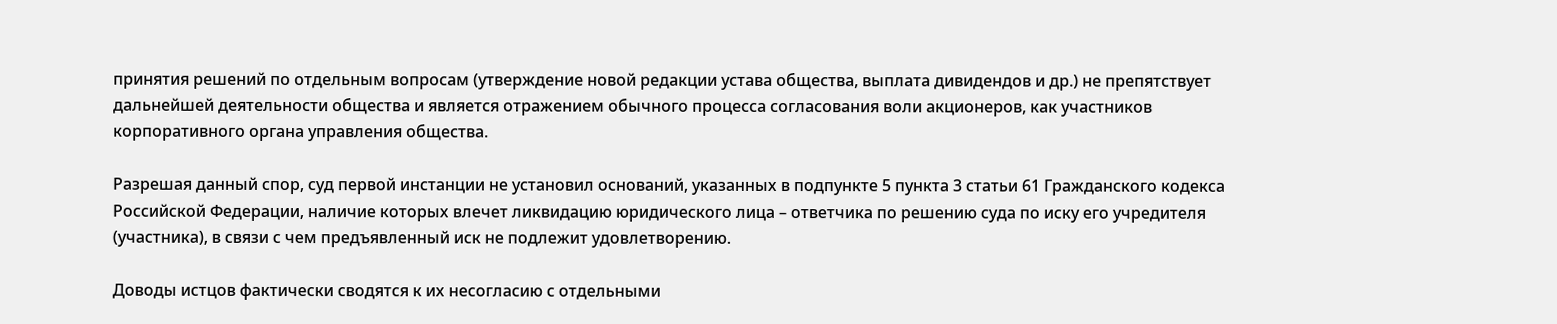принятия решений по отдельным вопросам (утверждение новой редакции устава общества, выплата дивидендов и др.) не препятствует дальнейшей деятельности общества и является отражением обычного процесса согласования воли акционеров, как участников корпоративного органа управления общества.

Разрешая данный спор, суд первой инстанции не установил оснований, указанных в подпункте 5 пункта 3 статьи 61 Гражданского кодекса Российской Федерации, наличие которых влечет ликвидацию юридического лица – ответчика по решению суда по иску его учредителя (участника), в связи с чем предъявленный иск не подлежит удовлетворению.

Доводы истцов фактически сводятся к их несогласию с отдельными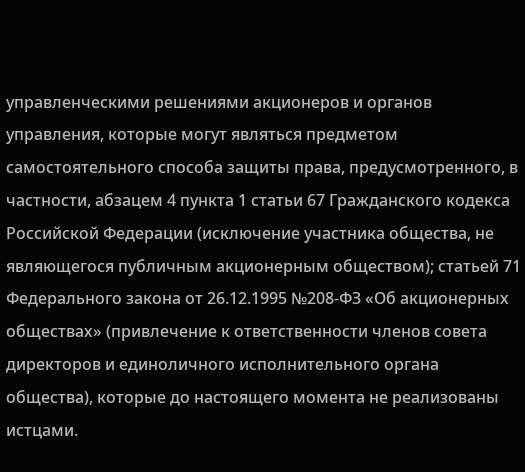управленческими решениями акционеров и органов управления, которые могут являться предметом самостоятельного способа защиты права, предусмотренного, в частности, абзацем 4 пункта 1 статьи 67 Гражданского кодекса Российской Федерации (исключение участника общества, не являющегося публичным акционерным обществом); статьей 71 Федерального закона от 26.12.1995 №208-ФЗ «Об акционерных обществах» (привлечение к ответственности членов совета директоров и единоличного исполнительного органа общества), которые до настоящего момента не реализованы истцами.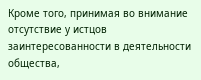Кроме того, принимая во внимание отсутствие у истцов заинтересованности в деятельности общества,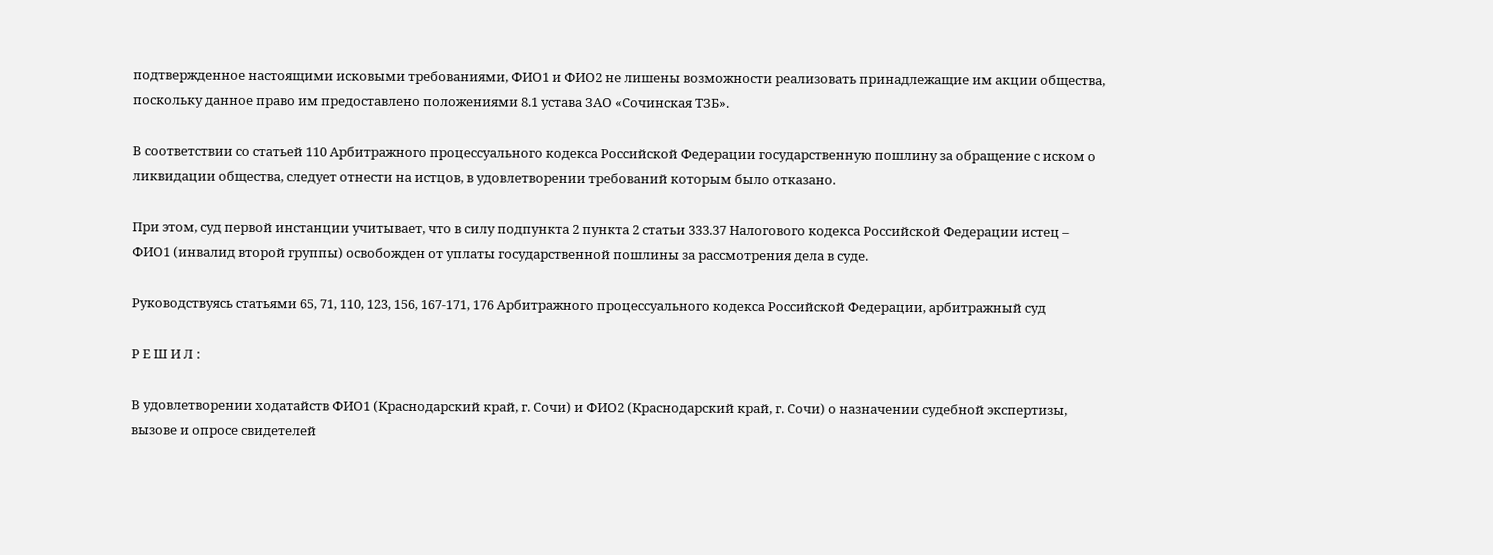подтвержденное настоящими исковыми требованиями, ФИО1 и ФИО2 не лишены возможности реализовать принадлежащие им акции общества, поскольку данное право им предоставлено положениями 8.1 устава ЗАО «Сочинская ТЗБ».

В соответствии со статьей 110 Арбитражного процессуального кодекса Российской Федерации государственную пошлину за обращение с иском о ликвидации общества, следует отнести на истцов, в удовлетворении требований которым было отказано.

При этом, суд первой инстанции учитывает, что в силу подпункта 2 пункта 2 статьи 333.37 Налогового кодекса Российской Федерации истец – ФИО1 (инвалид второй группы) освобожден от уплаты государственной пошлины за рассмотрения дела в суде.

Руководствуясь статьями 65, 71, 110, 123, 156, 167-171, 176 Арбитражного процессуального кодекса Российской Федерации, арбитражный суд

Р Е Ш И Л :

В удовлетворении ходатайств ФИО1 (Краснодарский край, г. Сочи) и ФИО2 (Краснодарский край, г. Сочи) о назначении судебной экспертизы, вызове и опросе свидетелей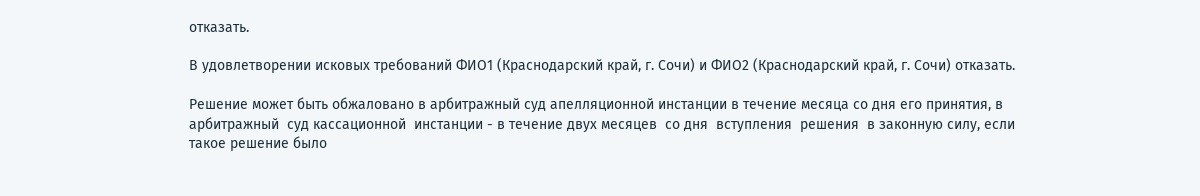отказать.

В удовлетворении исковых требований ФИО1 (Краснодарский край, г. Сочи) и ФИО2 (Краснодарский край, г. Сочи) отказать.

Решение может быть обжаловано в арбитражный суд апелляционной инстанции в течение месяца со дня его принятия, в арбитражный  суд кассационной  инстанции - в течение двух месяцев  со дня  вступления  решения  в законную силу, если такое решение было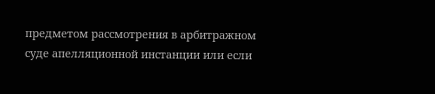предметом рассмотрения в арбитражном суде апелляционной инстанции или если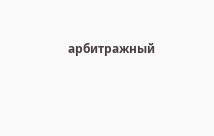арбитражный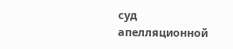суд апелляционной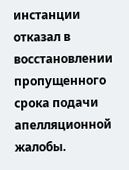инстанции отказал в восстановлении пропущенного срока подачи апелляционной жалобы.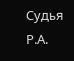Судья                                                                                           Р.А.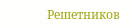Решетников